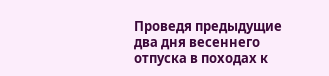Проведя предыдущие два дня весеннего отпуска в походах к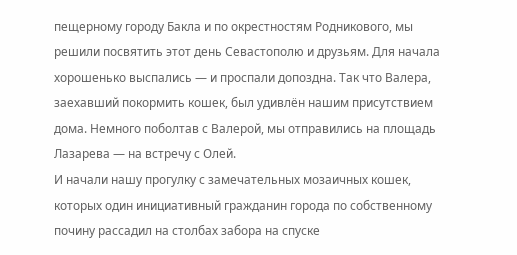пещерному городу Бакла и по окрестностям Родникового, мы решили посвятить этот день Севастополю и друзьям. Для начала хорошенько выспались — и проспали допоздна. Так что Валера, заехавший покормить кошек, был удивлён нашим присутствием дома. Немного поболтав с Валерой, мы отправились на площадь Лазарева — на встречу с Олей.
И начали нашу прогулку с замечательных мозаичных кошек, которых один инициативный гражданин города по собственному почину рассадил на столбах забора на спуске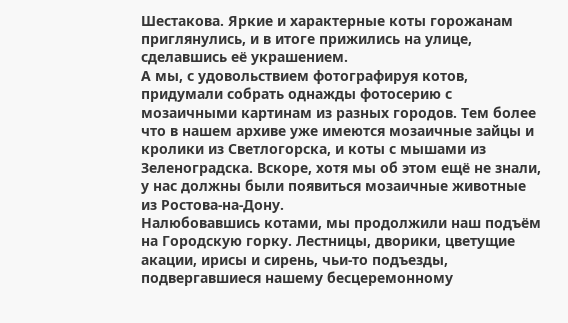Шестакова. Яркие и характерные коты горожанам приглянулись, и в итоге прижились на улице, сделавшись её украшением.
А мы, с удовольствием фотографируя котов, придумали собрать однажды фотосерию с мозаичными картинам из разных городов. Тем более что в нашем архиве уже имеются мозаичные зайцы и кролики из Светлогорска, и коты с мышами из Зеленоградска. Вскоре, хотя мы об этом ещё не знали, у нас должны были появиться мозаичные животные из Ростова-на-Дону.
Налюбовавшись котами, мы продолжили наш подъём на Городскую горку. Лестницы, дворики, цветущие акации, ирисы и сирень, чьи-то подъезды, подвергавшиеся нашему бесцеремонному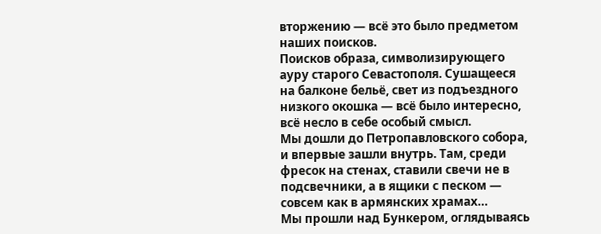вторжению — всё это было предметом наших поисков.
Поисков образа, символизирующего ауру старого Севастополя. Сушащееся на балконе бельё, свет из подъездного низкого окошка — всё было интересно, всё несло в себе особый смысл.
Мы дошли до Петропавловского собора, и впервые зашли внутрь. Там, среди фресок на стенах, ставили свечи не в подсвечники, а в ящики с песком — совсем как в армянских храмах…
Мы прошли над Бункером, оглядываясь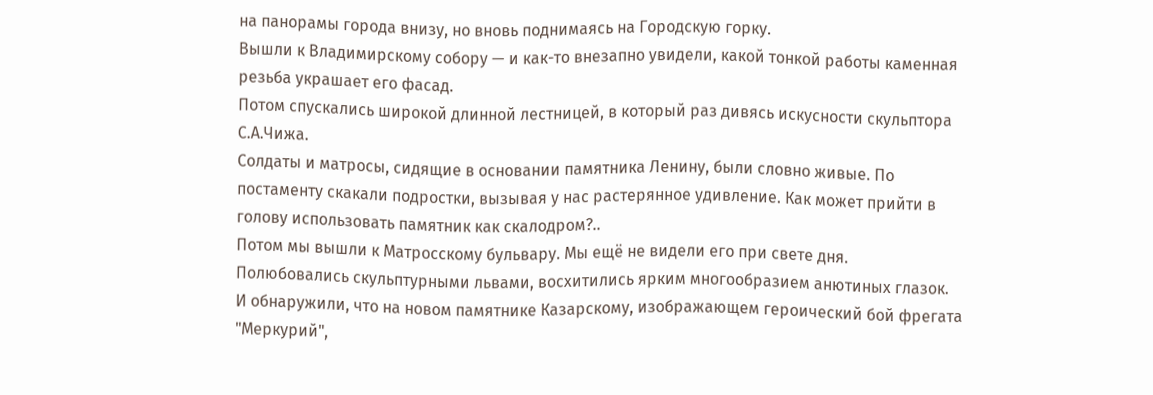на панорамы города внизу, но вновь поднимаясь на Городскую горку.
Вышли к Владимирскому собору — и как-то внезапно увидели, какой тонкой работы каменная резьба украшает его фасад.
Потом спускались широкой длинной лестницей, в который раз дивясь искусности скульптора С.А.Чижа.
Солдаты и матросы, сидящие в основании памятника Ленину, были словно живые. По постаменту скакали подростки, вызывая у нас растерянное удивление. Как может прийти в голову использовать памятник как скалодром?..
Потом мы вышли к Матросскому бульвару. Мы ещё не видели его при свете дня.
Полюбовались скульптурными львами, восхитились ярким многообразием анютиных глазок.
И обнаружили, что на новом памятнике Казарскому, изображающем героический бой фрегата "Меркурий",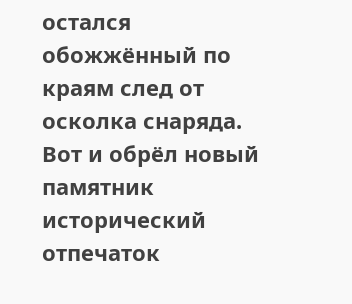остался обожжённый по краям след от осколка снаряда. Вот и обрёл новый памятник исторический отпечаток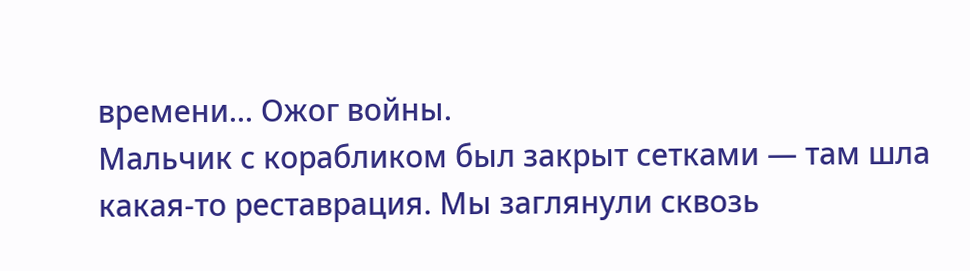времени... Ожог войны.
Мальчик с корабликом был закрыт сетками — там шла какая-то реставрация. Мы заглянули сквозь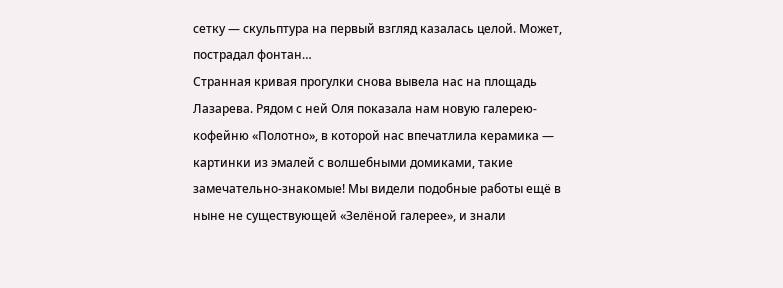сетку — скульптура на первый взгляд казалась целой. Может, пострадал фонтан…
Странная кривая прогулки снова вывела нас на площадь Лазарева. Рядом с ней Оля показала нам новую галерею-кофейню «Полотно», в которой нас впечатлила керамика — картинки из эмалей с волшебными домиками, такие замечательно-знакомые! Мы видели подобные работы ещё в ныне не существующей «Зелёной галерее», и знали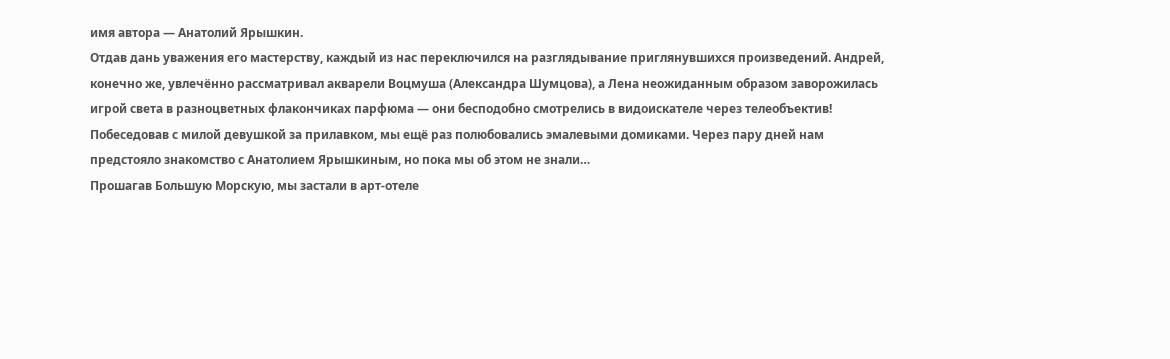имя автора — Анатолий Ярышкин.
Отдав дань уважения его мастерству, каждый из нас переключился на разглядывание приглянувшихся произведений. Андрей, конечно же, увлечённо рассматривал акварели Воцмуша (Александра Шумцова), а Лена неожиданным образом заворожилась игрой света в разноцветных флакончиках парфюма — они бесподобно смотрелись в видоискателе через телеобъектив!
Побеседовав с милой девушкой за прилавком, мы ещё раз полюбовались эмалевыми домиками. Через пару дней нам предстояло знакомство с Анатолием Ярышкиным, но пока мы об этом не знали…
Прошагав Большую Морскую, мы застали в арт-отеле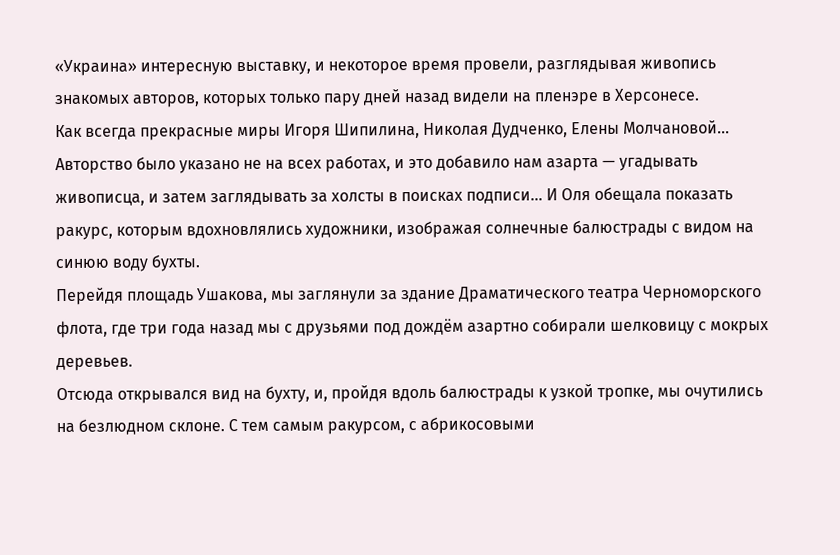«Украина» интересную выставку, и некоторое время провели, разглядывая живопись знакомых авторов, которых только пару дней назад видели на пленэре в Херсонесе.
Как всегда прекрасные миры Игоря Шипилина, Николая Дудченко, Елены Молчановой… Авторство было указано не на всех работах, и это добавило нам азарта — угадывать живописца, и затем заглядывать за холсты в поисках подписи… И Оля обещала показать ракурс, которым вдохновлялись художники, изображая солнечные балюстрады с видом на синюю воду бухты.
Перейдя площадь Ушакова, мы заглянули за здание Драматического театра Черноморского флота, где три года назад мы с друзьями под дождём азартно собирали шелковицу с мокрых деревьев.
Отсюда открывался вид на бухту, и, пройдя вдоль балюстрады к узкой тропке, мы очутились на безлюдном склоне. С тем самым ракурсом, с абрикосовыми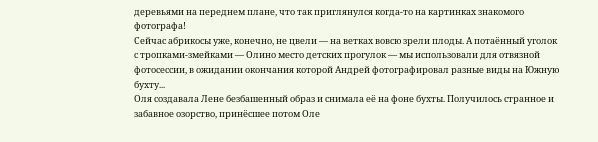деревьями на переднем плане, что так приглянулся когда-то на картинках знакомого фотографа!
Сейчас абрикосы уже, конечно, не цвели — на ветках вовсю зрели плоды. А потаённый уголок с тропками-змейками — Олино место детских прогулок — мы использовали для отвязной фотосессии, в ожидании окончания которой Андрей фотографировал разные виды на Южную бухту...
Оля создавала Лене безбашенный образ и снимала её на фоне бухты. Получилось странное и забавное озорство, принёсшее потом Оле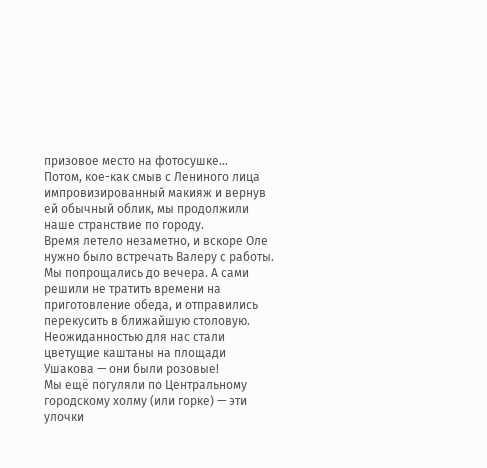призовое место на фотосушке…
Потом, кое-как смыв с Лениного лица импровизированный макияж и вернув ей обычный облик, мы продолжили наше странствие по городу.
Время летело незаметно, и вскоре Оле нужно было встречать Валеру с работы. Мы попрощались до вечера. А сами решили не тратить времени на приготовление обеда, и отправились перекусить в ближайшую столовую. Неожиданностью для нас стали цветущие каштаны на площади Ушакова — они были розовые!
Мы ещё погуляли по Центральному городскому холму (или горке) — эти улочки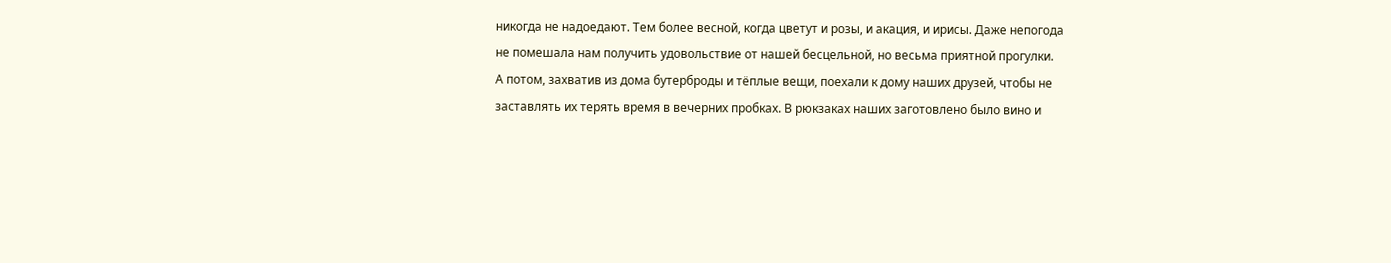никогда не надоедают. Тем более весной, когда цветут и розы, и акация, и ирисы. Даже непогода не помешала нам получить удовольствие от нашей бесцельной, но весьма приятной прогулки.
А потом, захватив из дома бутерброды и тёплые вещи, поехали к дому наших друзей, чтобы не заставлять их терять время в вечерних пробках. В рюкзаках наших заготовлено было вино и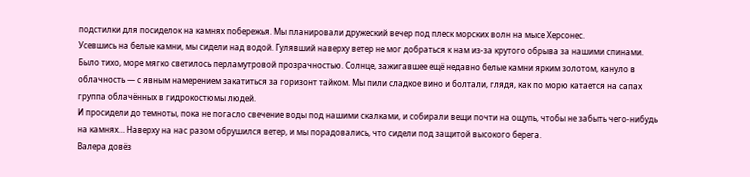подстилки для посиделок на камнях побережья. Мы планировали дружеский вечер под плеск морских волн на мысе Херсонес.
Усевшись на белые камни, мы сидели над водой. Гулявший наверху ветер не мог добраться к нам из-за крутого обрыва за нашими спинами. Было тихо, море мягко светилось перламутровой прозрачностью. Солнце, зажигавшее ещё недавно белые камни ярким золотом, кануло в облачность — с явным намерением закатиться за горизонт тайком. Мы пили сладкое вино и болтали, глядя, как по морю катается на сапах группа облачённых в гидрокостюмы людей.
И просидели до темноты, пока не погасло свечение воды под нашими скалками, и собирали вещи почти на ощупь, чтобы не забыть чего-нибудь на камнях… Наверху на нас разом обрушился ветер, и мы порадовались, что сидели под защитой высокого берега.
Валера довёз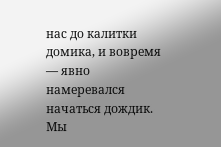нас до калитки домика, и вовремя — явно намеревался начаться дождик. Мы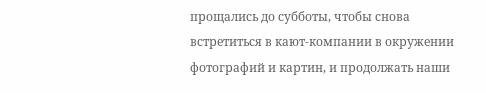прощались до субботы, чтобы снова встретиться в кают-компании в окружении фотографий и картин, и продолжать наши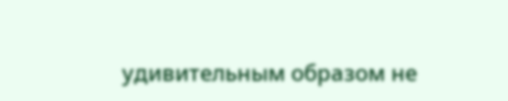удивительным образом не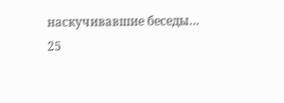наскучивавшие беседы…
25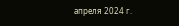апреля 2024 г.